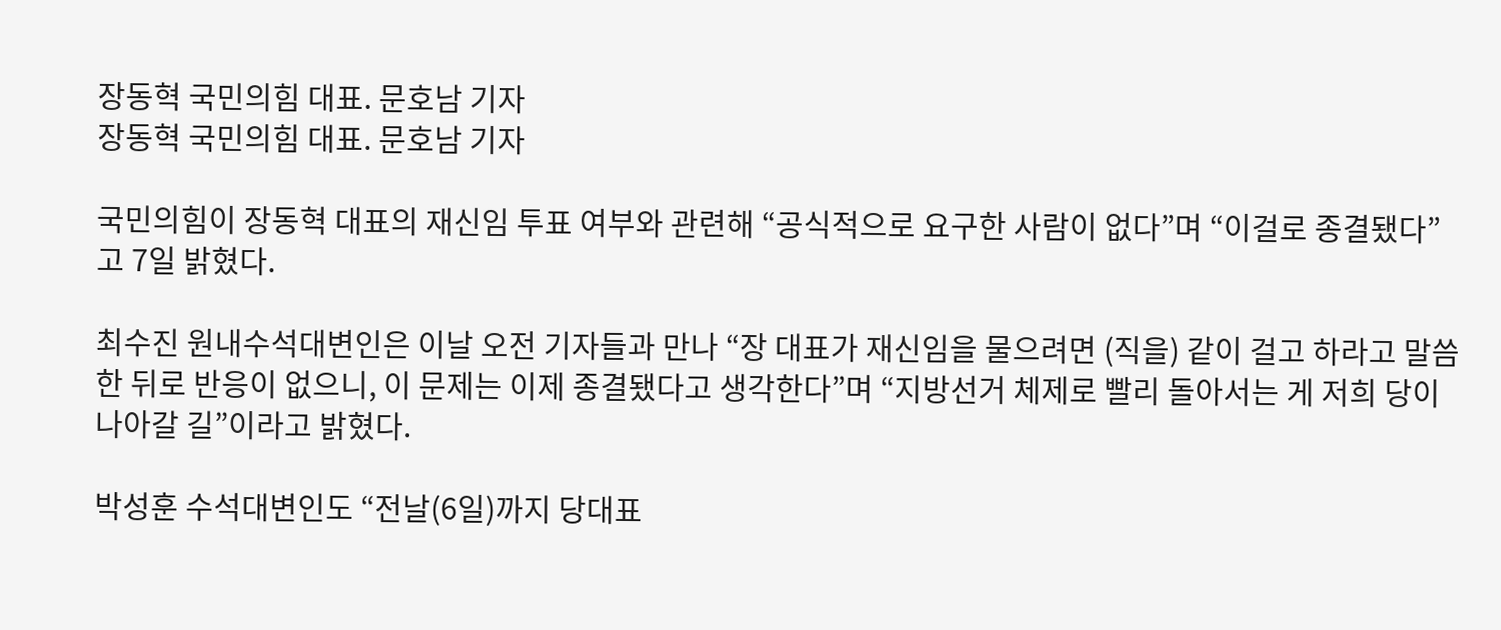장동혁 국민의힘 대표. 문호남 기자
장동혁 국민의힘 대표. 문호남 기자

국민의힘이 장동혁 대표의 재신임 투표 여부와 관련해 “공식적으로 요구한 사람이 없다”며 “이걸로 종결됐다”고 7일 밝혔다.

최수진 원내수석대변인은 이날 오전 기자들과 만나 “장 대표가 재신임을 물으려면 (직을) 같이 걸고 하라고 말씀한 뒤로 반응이 없으니, 이 문제는 이제 종결됐다고 생각한다”며 “지방선거 체제로 빨리 돌아서는 게 저희 당이 나아갈 길”이라고 밝혔다.

박성훈 수석대변인도 “전날(6일)까지 당대표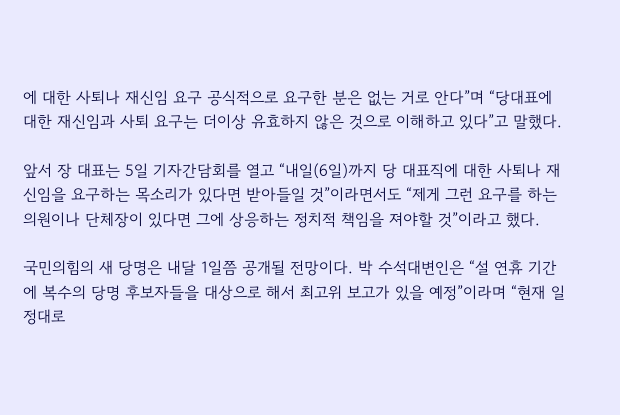에 대한 사퇴나 재신임 요구 공식적으로 요구한 분은 없는 거로 안다”며 “당대표에 대한 재신임과 사퇴 요구는 더이상 유효하지 않은 것으로 이해하고 있다”고 말했다.

앞서 장 대표는 5일 기자간담회를 열고 “내일(6일)까지 당 대표직에 대한 사퇴나 재신임을 요구하는 목소리가 있다면 받아들일 것”이라면서도 “제게 그런 요구를 하는 의원이나 단체장이 있다면 그에 상응하는 정치적 책임을 져야할 것”이라고 했다.

국민의힘의 새 당명은 내달 1일쯤 공개될 전망이다. 박 수석대변인은 “설 연휴 기간에 복수의 당명 후보자들을 대상으로 해서 최고위 보고가 있을 예정”이라며 “현재 일정대로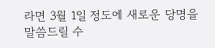라면 3월 1일 정도에 새로운 당명을 말씀드릴 수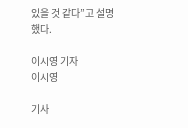있을 것 같다”고 설명했다.

이시영 기자
이시영

기사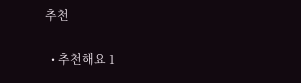추천

  • 추천해요 1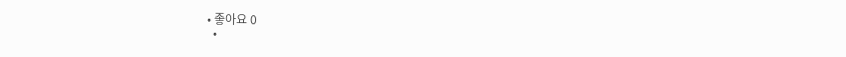• 좋아요 0
  •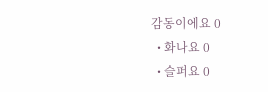감동이에요 0
  • 화나요 0
  • 슬퍼요 0